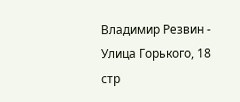Владимир Резвин - Улица Горького, 18 стр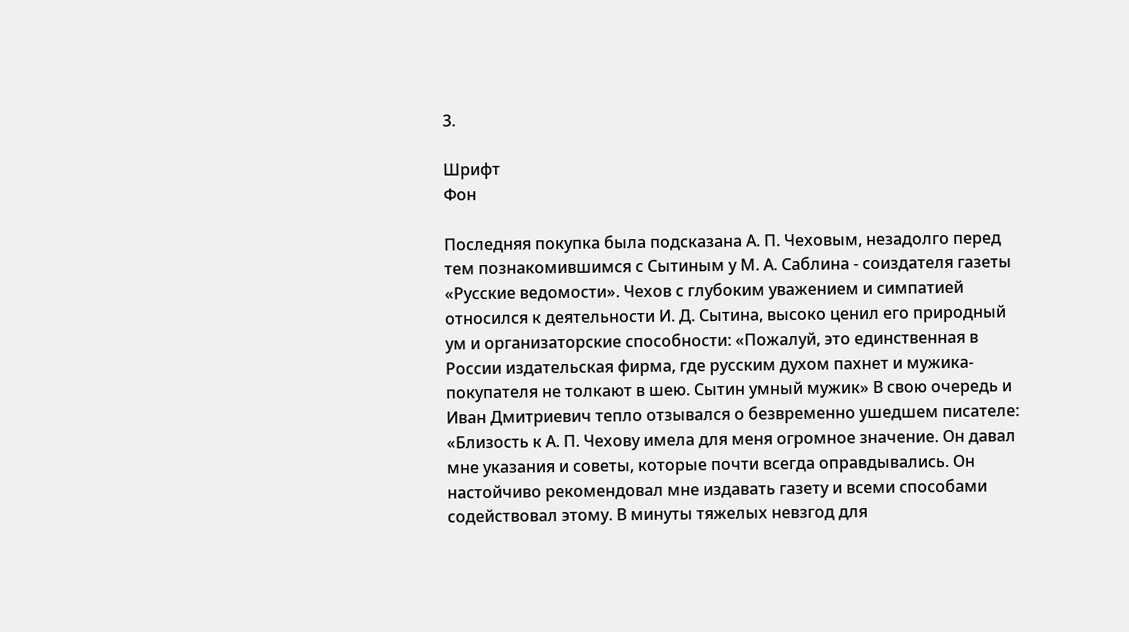3.

Шрифт
Фон

Последняя покупка была подсказана А. П. Чеховым, незадолго перед тем познакомившимся с Сытиным у М. А. Саблина - соиздателя газеты «Русские ведомости». Чехов с глубоким уважением и симпатией относился к деятельности И. Д. Сытина, высоко ценил его природный ум и организаторские способности: «Пожалуй, это единственная в России издательская фирма, где русским духом пахнет и мужика-покупателя не толкают в шею. Сытин умный мужик» В свою очередь и Иван Дмитриевич тепло отзывался о безвременно ушедшем писателе: «Близость к А. П. Чехову имела для меня огромное значение. Он давал мне указания и советы, которые почти всегда оправдывались. Он настойчиво рекомендовал мне издавать газету и всеми способами содействовал этому. В минуты тяжелых невзгод для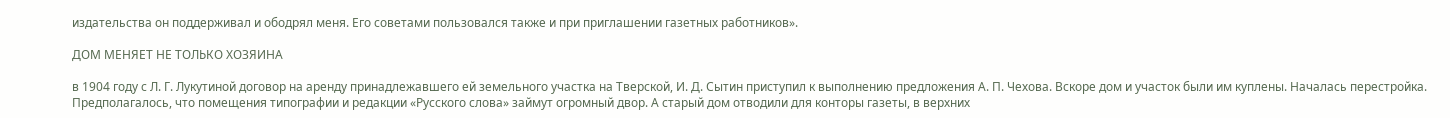издательства он поддерживал и ободрял меня. Его советами пользовался также и при приглашении газетных работников».

ДОМ МЕНЯЕТ НЕ ТОЛЬКО ХОЗЯИНА

в 1904 году с Л. Г. Лукутиной договор на аренду принадлежавшего ей земельного участка на Тверской, И. Д. Сытин приступил к выполнению предложения А. П. Чехова. Вскоре дом и участок были им куплены. Началась перестройка. Предполагалось, что помещения типографии и редакции «Русского слова» займут огромный двор. А старый дом отводили для конторы газеты, в верхних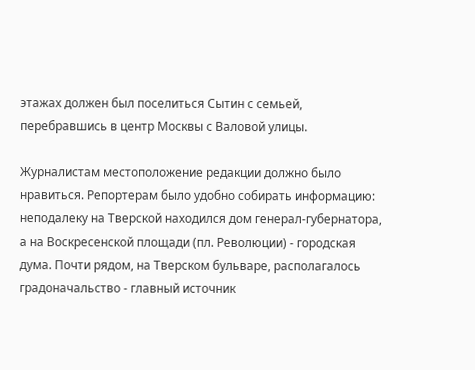этажах должен был поселиться Сытин с семьей, перебравшись в центр Москвы с Валовой улицы.

Журналистам местоположение редакции должно было нравиться. Репортерам было удобно собирать информацию: неподалеку на Тверской находился дом генерал-губернатора, а на Воскресенской площади (пл. Революции) - городская дума. Почти рядом, на Тверском бульваре, располагалось градоначальство - главный источник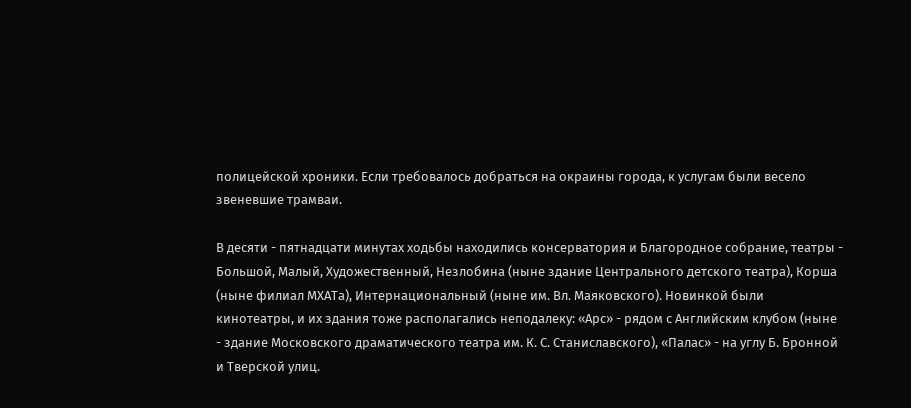полицейской хроники. Если требовалось добраться на окраины города, к услугам были весело звеневшие трамваи.

В десяти - пятнадцати минутах ходьбы находились консерватория и Благородное собрание, театры - Большой, Малый, Художественный, Незлобина (ныне здание Центрального детского театра), Корша (ныне филиал МХАТа), Интернациональный (ныне им. Вл. Маяковского). Новинкой были кинотеатры, и их здания тоже располагались неподалеку: «Арс» - рядом с Английским клубом (ныне - здание Московского драматического театра им. К. С. Станиславского), «Палас» - на углу Б. Бронной и Тверской улиц.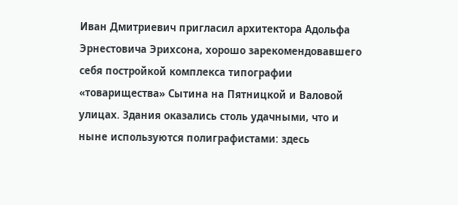Иван Дмитриевич пригласил архитектора Адольфа Эрнестовича Эрихсона, хорошо зарекомендовавшего себя постройкой комплекса типографии «товарищества» Сытина на Пятницкой и Валовой улицах. Здания оказались столь удачными, что и ныне используются полиграфистами: здесь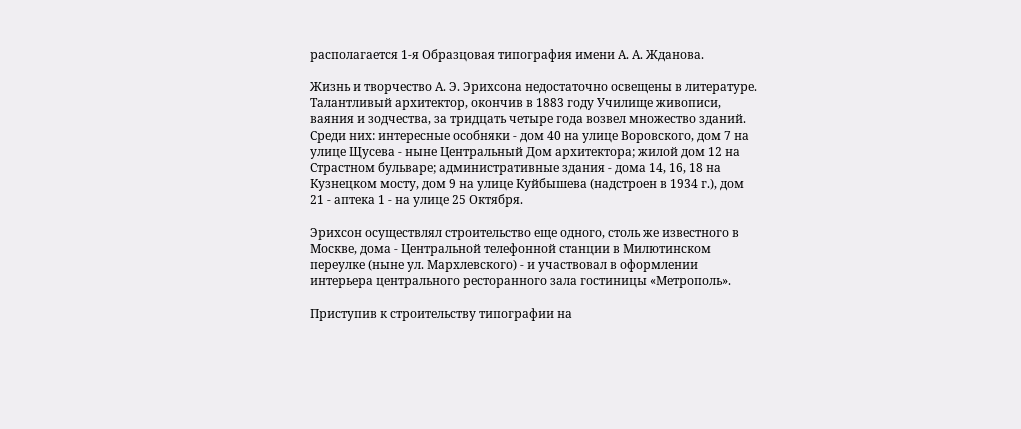располагается 1-я Образцовая типография имени А. А. Жданова.

Жизнь и творчество А. Э. Эрихсона недостаточно освещены в литературе. Талантливый архитектор, окончив в 1883 году Училище живописи, ваяния и зодчества, за тридцать четыре года возвел множество зданий. Среди них: интересные особняки - дом 40 на улице Воровского, дом 7 на улице Щусева - ныне Центральный Дом архитектора; жилой дом 12 на Страстном бульваре; административные здания - дома 14, 16, 18 на Кузнецком мосту, дом 9 на улице Куйбышева (надстроен в 1934 г.), дом 21 - аптека 1 - на улице 25 Октября.

Эрихсон осуществлял строительство еще одного, столь же известного в Москве, дома - Центральной телефонной станции в Милютинском переулке (ныне ул. Мархлевского) - и участвовал в оформлении интерьера центрального ресторанного зала гостиницы «Метрополь».

Приступив к строительству типографии на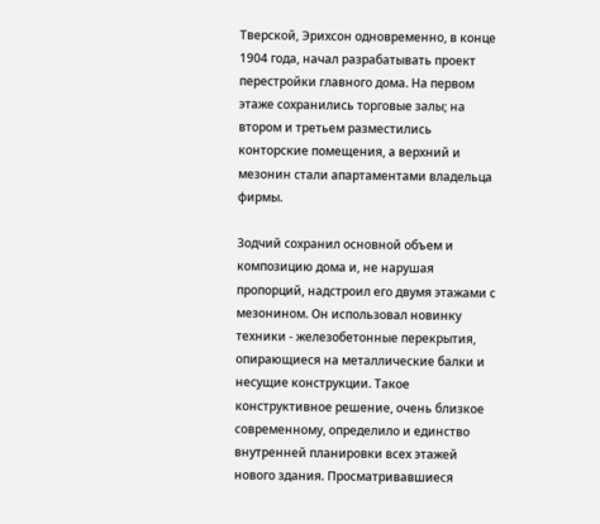Тверской, Эрихсон одновременно, в конце 1904 года, начал разрабатывать проект перестройки главного дома. На первом этаже сохранились торговые залы; на втором и третьем разместились конторские помещения, а верхний и мезонин стали апартаментами владельца фирмы.

Зодчий сохранил основной объем и композицию дома и, не нарушая пропорций, надстроил его двумя этажами с мезонином. Он использовал новинку техники - железобетонные перекрытия, опирающиеся на металлические балки и несущие конструкции. Такое конструктивное решение, очень близкое современному, определило и единство внутренней планировки всех этажей нового здания. Просматривавшиеся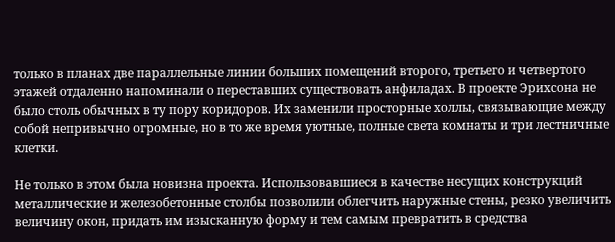только в планах две параллельные линии больших помещений второго, третьего и четвертого этажей отдаленно напоминали о переставших существовать анфиладах. В проекте Эрихсона не было столь обычных в ту пору коридоров. Их заменили просторные холлы, связывающие между собой непривычно огромные, но в то же время уютные, полные света комнаты и три лестничные клетки.

Не только в этом была новизна проекта. Использовавшиеся в качестве несущих конструкций металлические и железобетонные столбы позволили облегчить наружные стены, резко увеличить величину окон, придать им изысканную форму и тем самым превратить в средства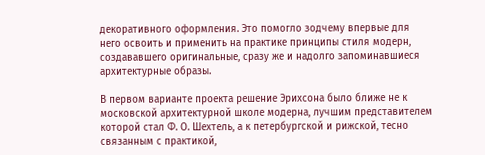декоративного оформления. Это помогло зодчему впервые для него освоить и применить на практике принципы стиля модерн, создававшего оригинальные, сразу же и надолго запоминавшиеся архитектурные образы.

В первом варианте проекта решение Эрихсона было ближе не к московской архитектурной школе модерна, лучшим представителем которой стал Ф. О. Шехтель, а к петербургской и рижской, тесно связанным с практикой,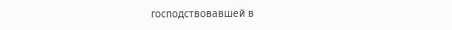господствовавшей в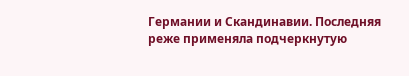Германии и Скандинавии. Последняя реже применяла подчеркнутую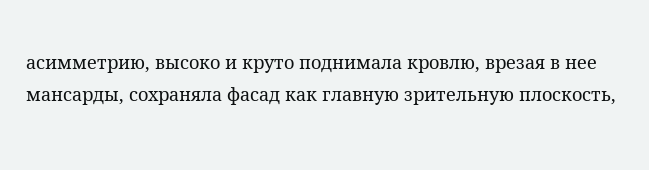асимметрию, высоко и круто поднимала кровлю, врезая в нее мансарды, сохраняла фасад как главную зрительную плоскость,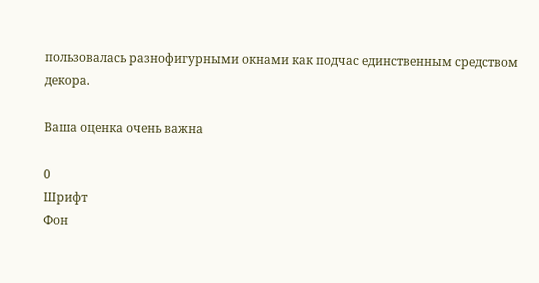пользовалась разнофигурными окнами как подчас единственным средством декора.

Ваша оценка очень важна

0
Шрифт
Фон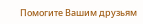Помогите Вашим друзьям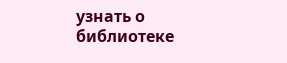узнать о библиотеке